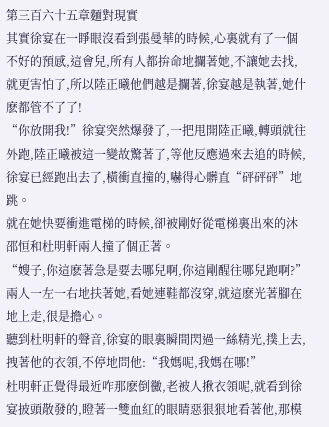第三百六十五章麵對現實
其實徐宴在一睜眼沒看到張曼華的時候,心裏就有了一個不好的預感,這會兒,所有人都拚命地攔著她,不讓她去找,就更害怕了,所以陸正曦他們越是攔著,徐宴越是執著,她什麽都管不了了!
“你放開我!”徐宴突然爆發了,一把甩開陸正曦,轉頭就往外跑,陸正曦被這一變故驚著了,等他反應過來去追的時候,徐宴已經跑出去了,橫衝直撞的,嚇得心髒直“砰砰砰”地跳。
就在她快要衝進電梯的時候,卻被剛好從電梯裏出來的沐邵恒和杜明軒兩人撞了個正著。
“嫂子,你這麽著急是要去哪兒啊,你這剛醒往哪兒跑啊?”兩人一左一右地扶著她,看她連鞋都沒穿,就這麽光著腳在地上走,很是擔心。
聽到杜明軒的聲音,徐宴的眼裏瞬間閃過一絲精光,撲上去,拽著他的衣領,不停地問他:“我媽呢,我媽在哪!”
杜明軒正覺得最近咋那麽倒黴,老被人揪衣領呢,就看到徐宴披頭散發的,瞪著一雙血紅的眼睛惡狠狠地看著他,那模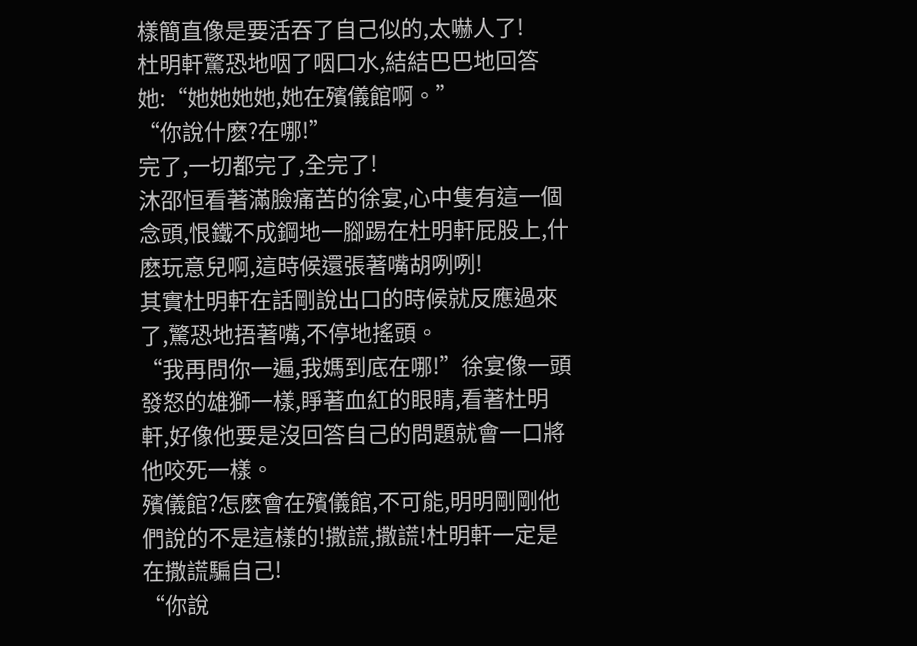樣簡直像是要活吞了自己似的,太嚇人了!
杜明軒驚恐地咽了咽口水,結結巴巴地回答她:“她她她她,她在殯儀館啊。”
“你說什麽?在哪!”
完了,一切都完了,全完了!
沐邵恒看著滿臉痛苦的徐宴,心中隻有這一個念頭,恨鐵不成鋼地一腳踢在杜明軒屁股上,什麽玩意兒啊,這時候還張著嘴胡咧咧!
其實杜明軒在話剛說出口的時候就反應過來了,驚恐地捂著嘴,不停地搖頭。
“我再問你一遍,我媽到底在哪!”徐宴像一頭發怒的雄獅一樣,睜著血紅的眼睛,看著杜明軒,好像他要是沒回答自己的問題就會一口將他咬死一樣。
殯儀館?怎麽會在殯儀館,不可能,明明剛剛他們說的不是這樣的!撒謊,撒謊!杜明軒一定是在撒謊騙自己!
“你說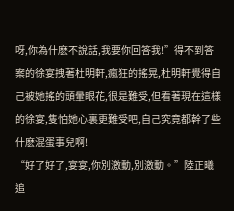呀,你為什麽不說話,我要你回答我!”得不到答案的徐宴拽著杜明軒,瘋狂的搖晃,杜明軒覺得自己被她搖的頭暈眼花,很是難受,但看著現在這樣的徐宴,隻怕她心裏更難受吧,自己究竟都幹了些什麽混蛋事兒啊!
“好了好了,宴宴,你別激動,別激動。”陸正曦追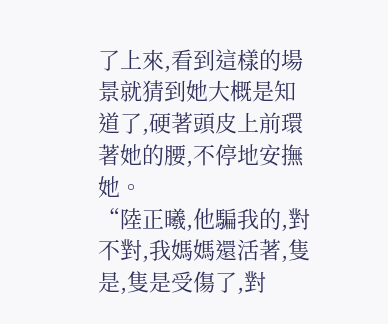了上來,看到這樣的場景就猜到她大概是知道了,硬著頭皮上前環著她的腰,不停地安撫她。
“陸正曦,他騙我的,對不對,我媽媽還活著,隻是,隻是受傷了,對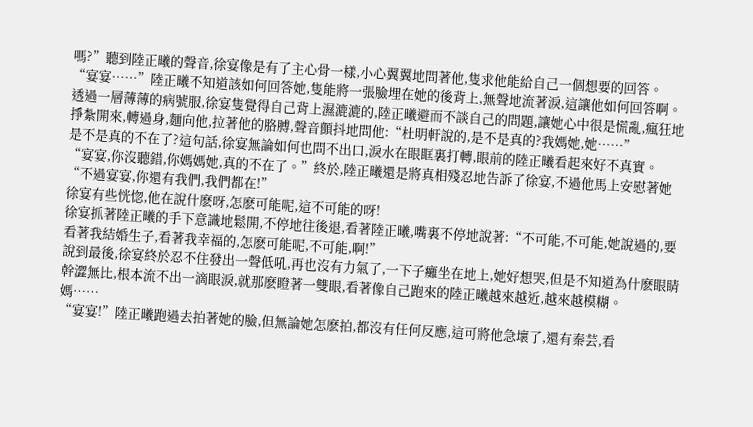嗎?”聽到陸正曦的聲音,徐宴像是有了主心骨一樣,小心翼翼地問著他,隻求他能給自己一個想要的回答。
“宴宴……”陸正曦不知道該如何回答她,隻能將一張臉埋在她的後背上,無聲地流著淚,這讓他如何回答啊。
透過一層薄薄的病號服,徐宴隻覺得自己背上濕漉漉的,陸正曦避而不談自己的問題,讓她心中很是慌亂,瘋狂地掙紮開來,轉過身,麵向他,拉著他的胳膊,聲音顫抖地問他:“杜明軒說的,是不是真的?我媽她,她……”
是不是真的不在了?這句話,徐宴無論如何也問不出口,淚水在眼眶裏打轉,眼前的陸正曦看起來好不真實。
“宴宴,你沒聽錯,你媽媽她,真的不在了。”終於,陸正曦還是將真相殘忍地告訴了徐宴,不過他馬上安慰著她“不過宴宴,你還有我們,我們都在!”
徐宴有些恍惚,他在說什麽呀,怎麽可能呢,這不可能的呀!
徐宴抓著陸正曦的手下意識地鬆開,不停地往後退,看著陸正曦,嘴裏不停地說著:“不可能,不可能,她說過的,要看著我結婚生子,看著我幸福的,怎麽可能呢,不可能,啊!”
說到最後,徐宴終於忍不住發出一聲低吼,再也沒有力氣了,一下子癱坐在地上,她好想哭,但是不知道為什麽眼睛幹澀無比,根本流不出一滴眼淚,就那麽瞪著一雙眼,看著像自己跑來的陸正曦越來越近,越來越模糊。
媽……
“宴宴!”陸正曦跑過去拍著她的臉,但無論她怎麽拍,都沒有任何反應,這可將他急壞了,還有秦芸,看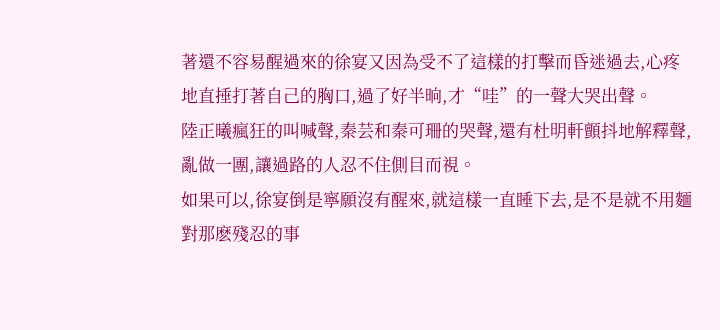著還不容易醒過來的徐宴又因為受不了這樣的打擊而昏迷過去,心疼地直捶打著自己的胸口,過了好半晌,才“哇”的一聲大哭出聲。
陸正曦瘋狂的叫喊聲,秦芸和秦可珊的哭聲,還有杜明軒顫抖地解釋聲,亂做一團,讓過路的人忍不住側目而視。
如果可以,徐宴倒是寧願沒有醒來,就這樣一直睡下去,是不是就不用麵對那麽殘忍的事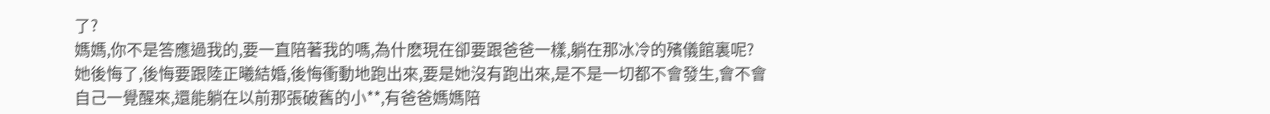了?
媽媽,你不是答應過我的,要一直陪著我的嗎,為什麽現在卻要跟爸爸一樣,躺在那冰冷的殯儀館裏呢?
她後悔了,後悔要跟陸正曦結婚,後悔衝動地跑出來,要是她沒有跑出來,是不是一切都不會發生,會不會自己一覺醒來,還能躺在以前那張破舊的小**,有爸爸媽媽陪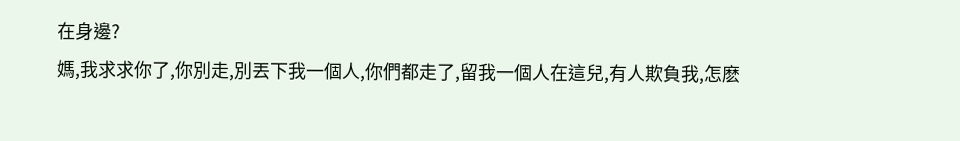在身邊?
媽,我求求你了,你別走,別丟下我一個人,你們都走了,留我一個人在這兒,有人欺負我,怎麽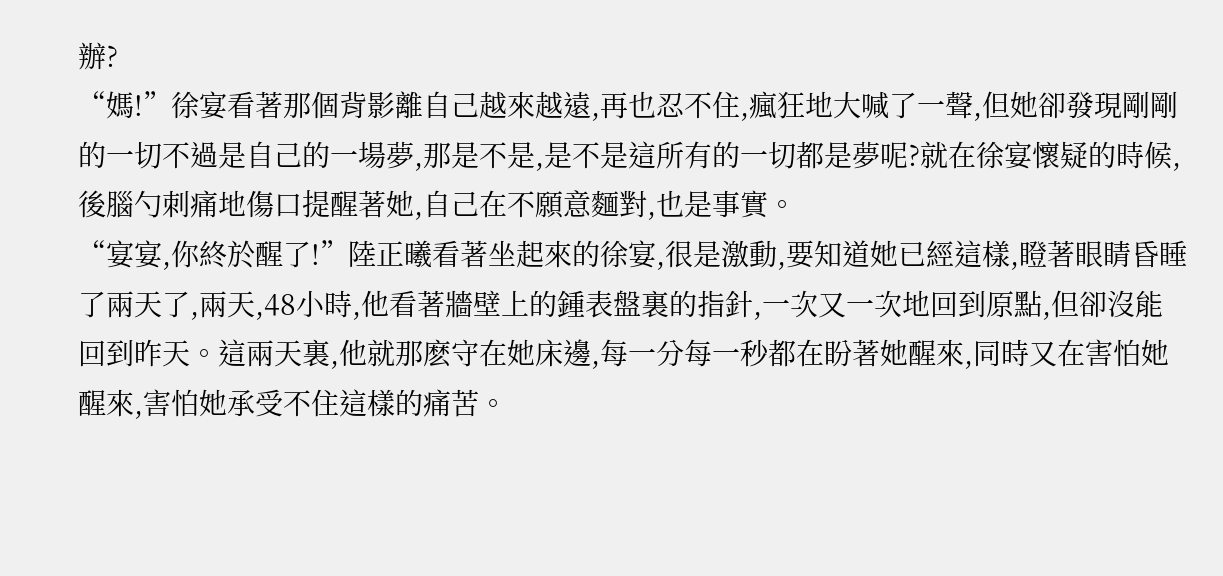辦?
“媽!”徐宴看著那個背影離自己越來越遠,再也忍不住,瘋狂地大喊了一聲,但她卻發現剛剛的一切不過是自己的一場夢,那是不是,是不是這所有的一切都是夢呢?就在徐宴懷疑的時候,後腦勺刺痛地傷口提醒著她,自己在不願意麵對,也是事實。
“宴宴,你終於醒了!”陸正曦看著坐起來的徐宴,很是激動,要知道她已經這樣,瞪著眼睛昏睡了兩天了,兩天,48小時,他看著牆壁上的鍾表盤裏的指針,一次又一次地回到原點,但卻沒能回到昨天。這兩天裏,他就那麽守在她床邊,每一分每一秒都在盼著她醒來,同時又在害怕她醒來,害怕她承受不住這樣的痛苦。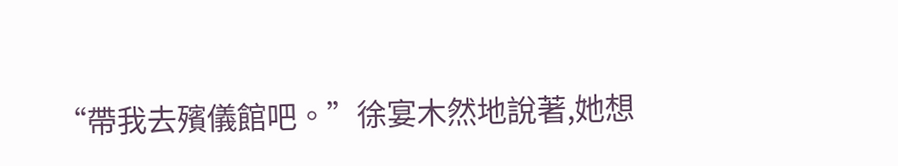“帶我去殯儀館吧。”徐宴木然地說著,她想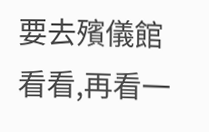要去殯儀館看看,再看一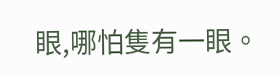眼,哪怕隻有一眼。